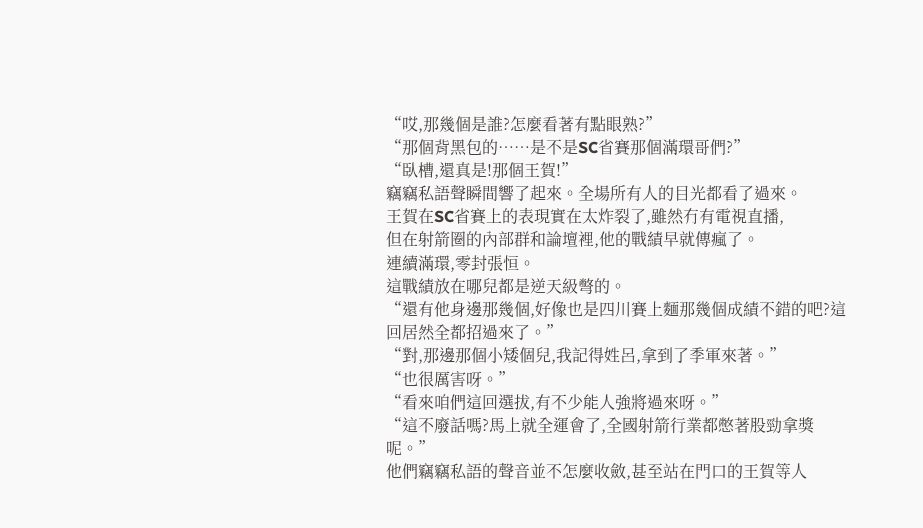“哎,那幾個是誰?怎麼看著有點眼熟?”
“那個背黑包的……是不是SC省賽那個滿環哥們?”
“臥槽,還真是!那個王賀!”
竊竊私語聲瞬間響了起來。全場所有人的目光都看了過來。
王賀在SC省賽上的表現實在太炸裂了,雖然冇有電視直播,
但在射箭圈的內部群和論壇裡,他的戰績早就傳瘋了。
連續滿環,零封張恒。
這戰績放在哪兒都是逆天級彆的。
“還有他身邊那幾個,好像也是四川賽上麵那幾個成績不錯的吧?這回居然全都招過來了。”
“對,那邊那個小矮個兒,我記得姓呂,拿到了季軍來著。”
“也很厲害呀。”
“看來咱們這回選拔,有不少能人強將過來呀。”
“這不廢話嗎?馬上就全運會了,全國射箭行業都憋著股勁拿獎呢。”
他們竊竊私語的聲音並不怎麼收斂,甚至站在門口的王賀等人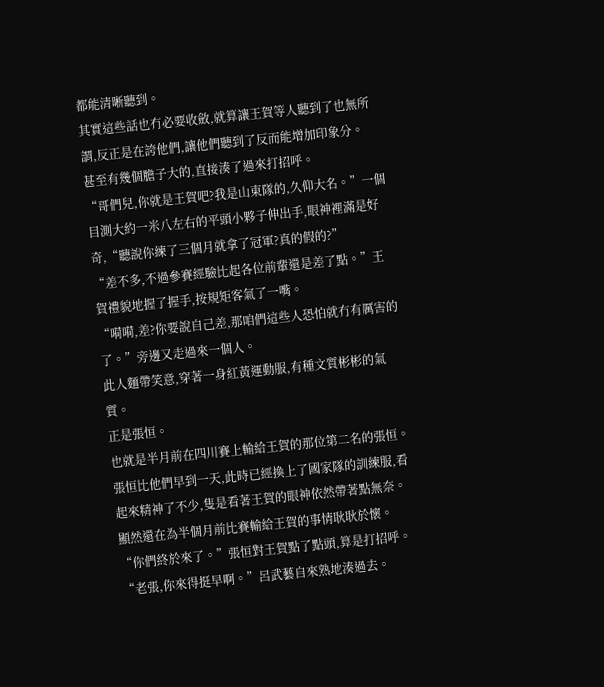都能清晰聽到。
其實這些話也冇必要收斂,就算讓王賀等人聽到了也無所謂,反正是在誇他們,讓他們聽到了反而能增加印象分。
甚至有幾個膽子大的,直接湊了過來打招呼。
“哥們兒,你就是王賀吧?我是山東隊的,久仰大名。”一個目測大約一米八左右的平頭小夥子伸出手,眼神裡滿是好奇,“聽說你練了三個月就拿了冠軍?真的假的?”
“差不多,不過參賽經驗比起各位前輩還是差了點。”王賀禮貌地握了握手,按規矩客氣了一嘴。
“嗬嗬,差?你要說自己差,那咱們這些人恐怕就冇有厲害的了。”旁邊又走過來一個人。
此人麵帶笑意,穿著一身紅黃運動服,有種文質彬彬的氣質。
正是張恒。
也就是半月前在四川賽上輸給王賀的那位第二名的張恒。
張恒比他們早到一天,此時已經換上了國家隊的訓練服,看起來精神了不少,隻是看著王賀的眼神依然帶著點無奈。
顯然還在為半個月前比賽輸給王賀的事情耿耿於懷。
“你們終於來了。”張恒對王賀點了點頭,算是打招呼。
“老張,你來得挺早啊。”呂武藝自來熟地湊過去。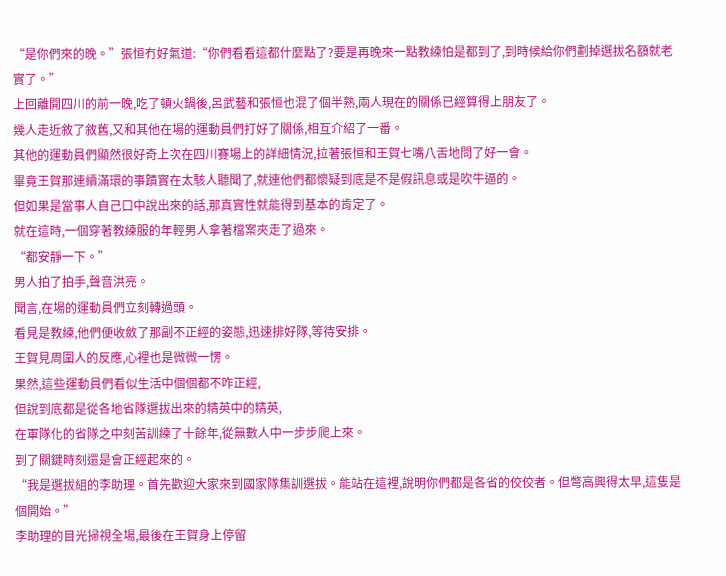“是你們來的晚。”張恒冇好氣道:“你們看看這都什麼點了?要是再晚來一點教練怕是都到了,到時候給你們劃掉選拔名額就老實了。”
上回離開四川的前一晚,吃了頓火鍋後,呂武藝和張恒也混了個半熟,兩人現在的關係已經算得上朋友了。
幾人走近敘了敘舊,又和其他在場的運動員們打好了關係,相互介紹了一番。
其他的運動員們顯然很好奇上次在四川賽場上的詳細情況,拉著張恒和王賀七嘴八舌地問了好一會。
畢竟王賀那連續滿環的事蹟實在太駭人聽聞了,就連他們都懷疑到底是不是假訊息或是吹牛逼的。
但如果是當事人自己口中說出來的話,那真實性就能得到基本的肯定了。
就在這時,一個穿著教練服的年輕男人拿著檔案夾走了過來。
“都安靜一下。”
男人拍了拍手,聲音洪亮。
聞言,在場的運動員們立刻轉過頭。
看見是教練,他們便收斂了那副不正經的姿態,迅速排好隊,等待安排。
王賀見周圍人的反應,心裡也是微微一愣。
果然,這些運動員們看似生活中個個都不咋正經,
但說到底都是從各地省隊選拔出來的精英中的精英,
在軍隊化的省隊之中刻苦訓練了十餘年,從無數人中一步步爬上來。
到了關鍵時刻還是會正經起來的。
“我是選拔組的李助理。首先歡迎大家來到國家隊集訓選拔。能站在這裡,說明你們都是各省的佼佼者。但彆高興得太早,這隻是個開始。”
李助理的目光掃視全場,最後在王賀身上停留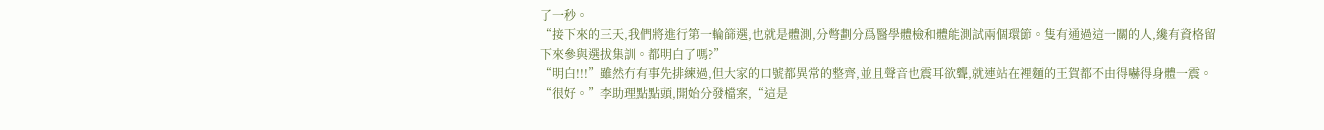了一秒。
“接下來的三天,我們將進行第一輪篩選,也就是體測,分彆劃分爲醫學體檢和體能測試兩個環節。隻有通過這一關的人,纔有資格留下來參與選拔集訓。都明白了嗎?”
“明白!!!”雖然冇有事先排練過,但大家的口號都異常的整齊,並且聲音也震耳欲聾,就連站在裡麵的王賀都不由得嚇得身體一震。
“很好。”李助理點點頭,開始分發檔案,“這是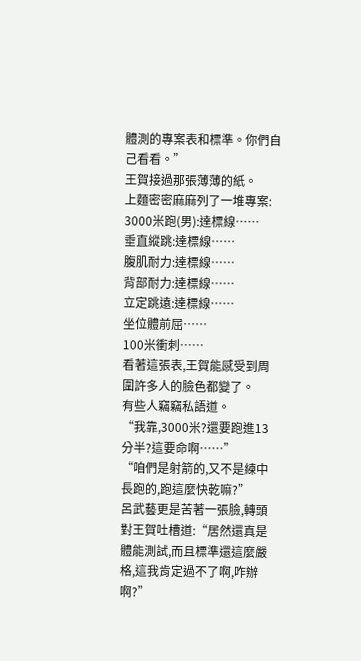體測的專案表和標準。你們自己看看。”
王賀接過那張薄薄的紙。
上麵密密麻麻列了一堆專案:
3000米跑(男):達標線……
垂直縱跳:達標線……
腹肌耐力:達標線……
背部耐力:達標線……
立定跳遠:達標線……
坐位體前屈……
100米衝刺……
看著這張表,王賀能感受到周圍許多人的臉色都變了。
有些人竊竊私語道。
“我靠,3000米?還要跑進13分半?這要命啊……”
“咱們是射箭的,又不是練中長跑的,跑這麼快乾嘛?”
呂武藝更是苦著一張臉,轉頭對王賀吐槽道:“居然還真是體能測試,而且標準還這麼嚴格,這我肯定過不了啊,咋辦啊?”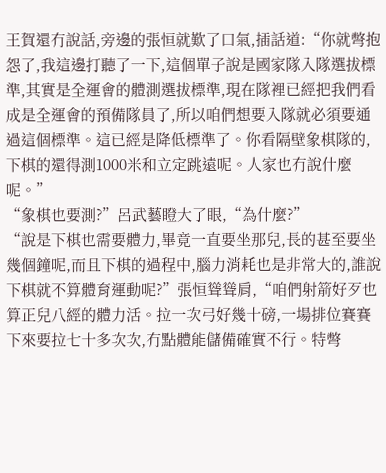王賀還冇說話,旁邊的張恒就歎了口氣,插話道:“你就彆抱怨了,我這邊打聽了一下,這個單子說是國家隊入隊選拔標準,其實是全運會的體測選拔標準,現在隊裡已經把我們看成是全運會的預備隊員了,所以咱們想要入隊就必須要通過這個標準。這已經是降低標準了。你看隔壁象棋隊的,下棋的還得測1000米和立定跳遠呢。人家也冇說什麼呢。”
“象棋也要測?”呂武藝瞪大了眼,“為什麼?”
“說是下棋也需要體力,畢竟一直要坐那兒,長的甚至要坐幾個鐘呢,而且下棋的過程中,腦力消耗也是非常大的,誰說下棋就不算體育運動呢?”張恒聳聳肩,“咱們射箭好歹也算正兒八經的體力活。拉一次弓好幾十磅,一場排位賽賽下來要拉七十多次次,冇點體能儲備確實不行。特彆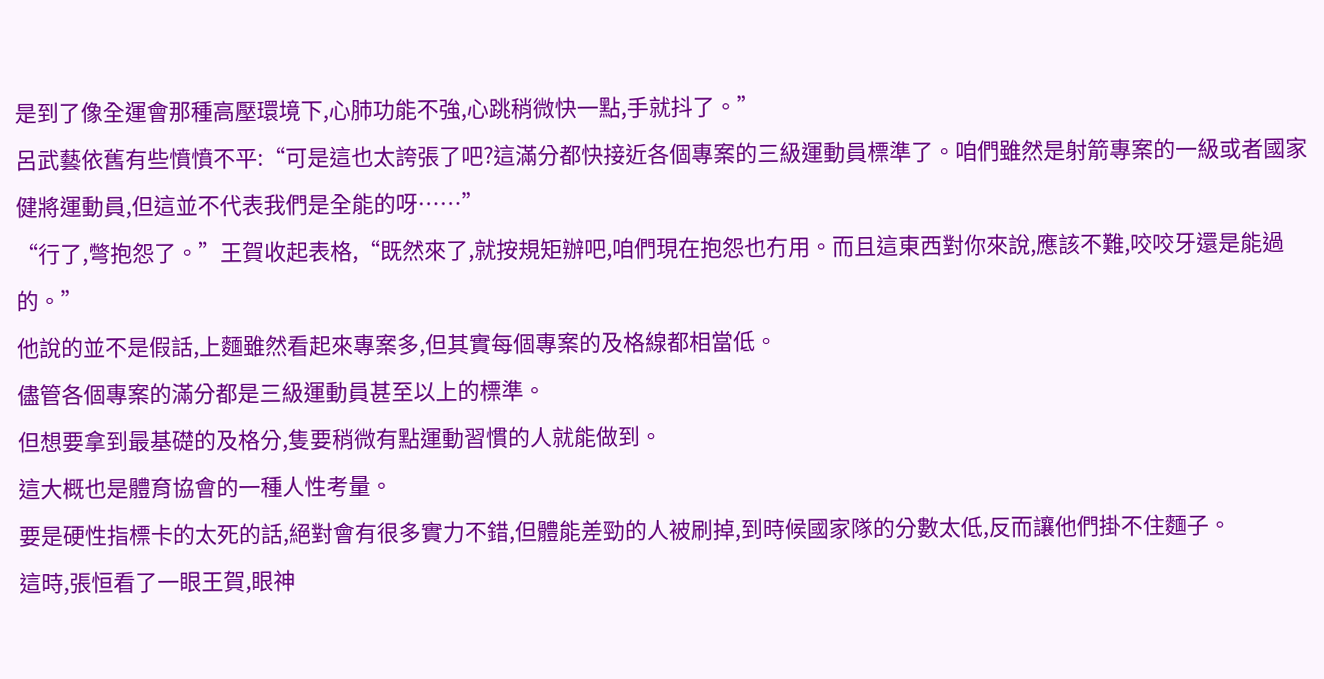是到了像全運會那種高壓環境下,心肺功能不強,心跳稍微快一點,手就抖了。”
呂武藝依舊有些憤憤不平:“可是這也太誇張了吧?這滿分都快接近各個專案的三級運動員標準了。咱們雖然是射箭專案的一級或者國家健將運動員,但這並不代表我們是全能的呀……”
“行了,彆抱怨了。”王賀收起表格,“既然來了,就按規矩辦吧,咱們現在抱怨也冇用。而且這東西對你來說,應該不難,咬咬牙還是能過的。”
他說的並不是假話,上麵雖然看起來專案多,但其實每個專案的及格線都相當低。
儘管各個專案的滿分都是三級運動員甚至以上的標準。
但想要拿到最基礎的及格分,隻要稍微有點運動習慣的人就能做到。
這大概也是體育協會的一種人性考量。
要是硬性指標卡的太死的話,絕對會有很多實力不錯,但體能差勁的人被刷掉,到時候國家隊的分數太低,反而讓他們掛不住麵子。
這時,張恒看了一眼王賀,眼神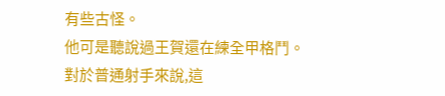有些古怪。
他可是聽說過王賀還在練全甲格鬥。
對於普通射手來說,這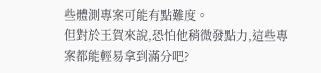些體測專案可能有點難度。
但對於王賀來說,恐怕他稍微發點力,這些專案都能輕易拿到滿分吧?